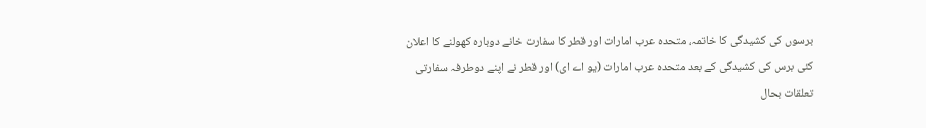برسوں کی کشیدگی کا خاتمہ، متحدہ عرب امارات اور قطر کا سفارت خانے دوبارہ کھولنے کا اعلان
کئی برس کی کشیدگی کے بعد متحدہ عرب امارات (یو اے ای) اور قطر نے اپنے دوطرفہ سفارتی تعلقات بحال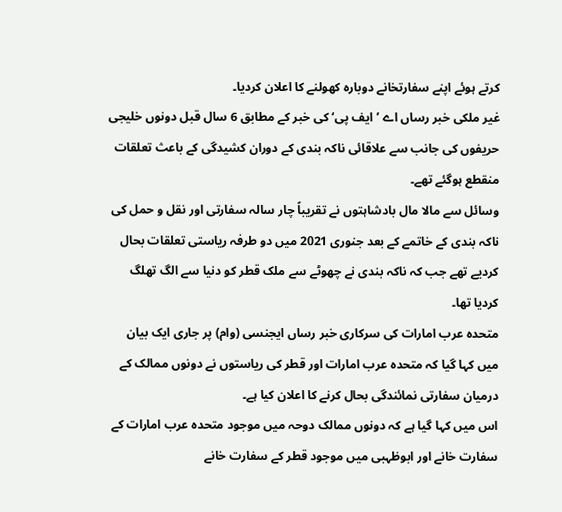کرتے ہوئے اپنے سفارتخانے دوبارہ کھولنے کا اعلان کردیا۔
غیر ملکی خبر رساں اے ’ایف پی‘ کی خبر کے مطابق 6 سال قبل دونوں خلیجی حریفوں کی جانب سے علاقائی ناکہ بندی کے دوران کشیدگی کے باعث تعلقات منقطع ہوگئے تھے۔
وسائل سے مالا مال بادشاہتوں نے تقریباً چار سالہ سفارتی اور نقل و حمل کی ناکہ بندی کے خاتمے کے بعد جنوری 2021 میں دو طرفہ ریاستی تعلقات بحال کردیے تھے جب کہ ناکہ بندی نے چھوٹے سے ملک قطر کو دنیا سے الگ تھلگ کردیا تھا۔
متحدہ عرب امارات کی سرکاری خبر رساں ایجنسی (وام) پر جاری ایک بیان میں کہا گیا کہ متحدہ عرب امارات اور قطر کی ریاستوں نے دونوں ممالک کے درمیان سفارتی نمائندگی بحال کرنے کا اعلان کیا ہے۔
اس میں کہا گیا ہے کہ دونوں ممالک دوحہ میں موجود متحدہ عرب امارات کے سفارت خانے اور ابوظہبی میں موجود قطر کے سفارت خانے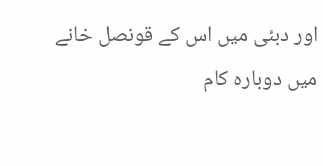اور دبئی میں اس کے قونصل خانے میں دوبارہ کام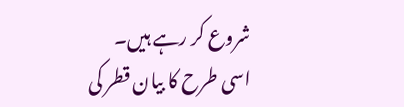شروع کر رہے ہیں۔
اسی طرح کا بیان قطر کی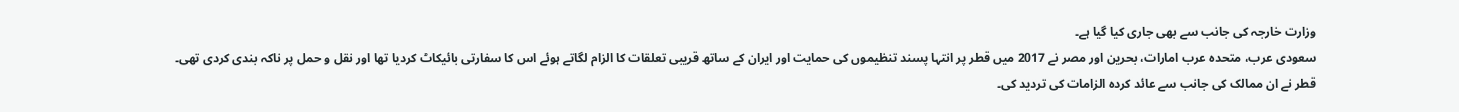وزارت خارجہ کی جانب سے بھی جاری کیا گیا ہے۔
سعودی عرب، متحدہ عرب امارات، بحرین اور مصر نے 2017 میں قطر پر انتہا پسند تنظیموں کی حمایت اور ایران کے ساتھ قریبی تعلقات کا الزام لگاتے ہوئے اس کا سفارتی بائیکاٹ کردیا تھا اور نقل و حمل پر ناکہ بندی کردی تھی۔
قطر نے ان ممالک کی جانب سے عائد کردہ الزامات کی تردید کی۔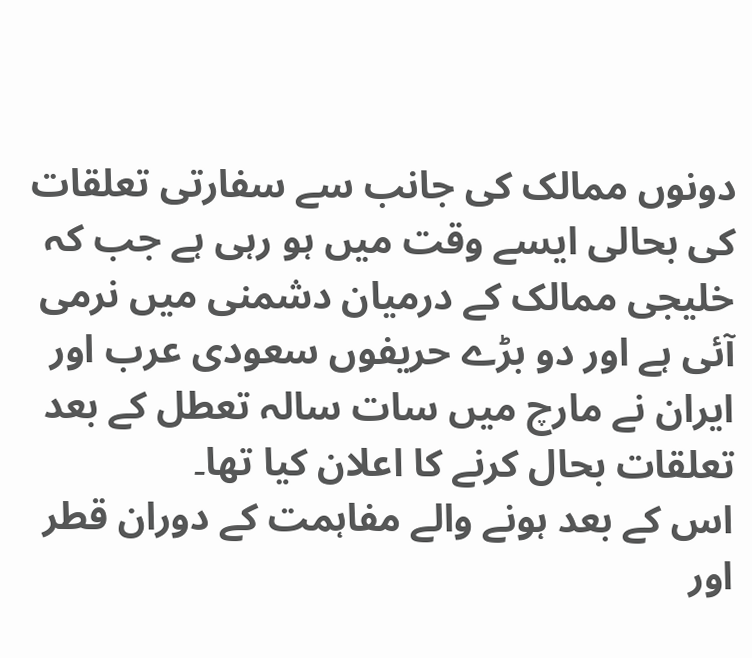دونوں ممالک کی جانب سے سفارتی تعلقات کی بحالی ایسے وقت میں ہو رہی ہے جب کہ خلیجی ممالک کے درمیان دشمنی میں نرمی آئی ہے اور دو بڑے حریفوں سعودی عرب اور ایران نے مارچ میں سات سالہ تعطل کے بعد تعلقات بحال کرنے کا اعلان کیا تھا۔
اس کے بعد ہونے والے مفاہمت کے دوران قطر اور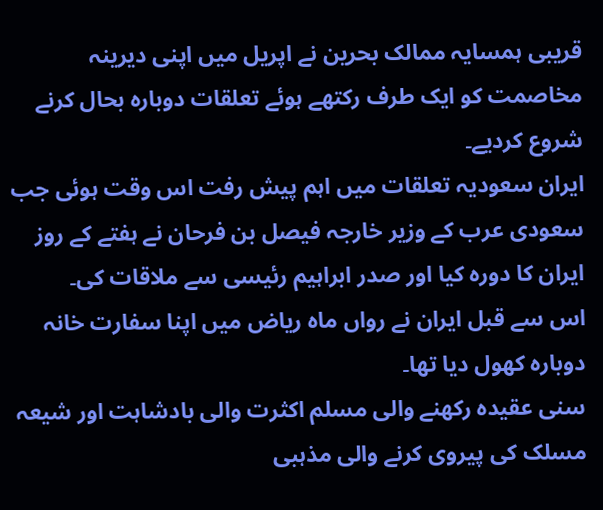قریبی ہمسایہ ممالک بحرین نے اپریل میں اپنی دیرینہ مخاصمت کو ایک طرف رکتھے ہوئے تعلقات دوبارہ بحال کرنے شروع کردیے۔
ایران سعودیہ تعلقات میں اہم پیش رفت اس وقت ہوئی جب سعودی عرب کے وزیر خارجہ فیصل بن فرحان نے ہفتے کے روز ایران کا دورہ کیا اور صدر ابراہیم رئیسی سے ملاقات کی۔
اس سے قبل ایران نے رواں ماہ ریاض میں اپنا سفارت خانہ دوبارہ کھول دیا تھا۔
سنی عقیدہ رکھنے والی مسلم اکثرت والی بادشاہت اور شیعہ مسلک کی پیروی کرنے والی مذہبی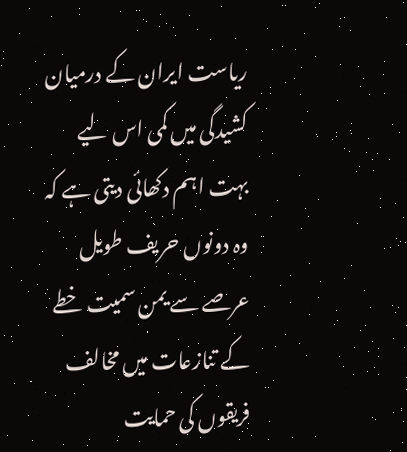ریاست ایران کے درمیان کشیدگی میں کمی اس لیے بہت اہم دکھائی دیتی ہے کہ وہ دونوں حریف طویل عرصے سے یمن سمیت خطے کے تنازعات میں مخالف فریقوں کی حمایت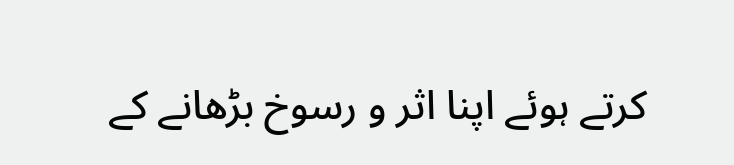کرتے ہوئے اپنا اثر و رسوخ بڑھانے کے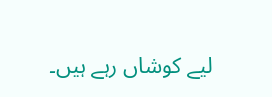لیے کوشاں رہے ہیں۔